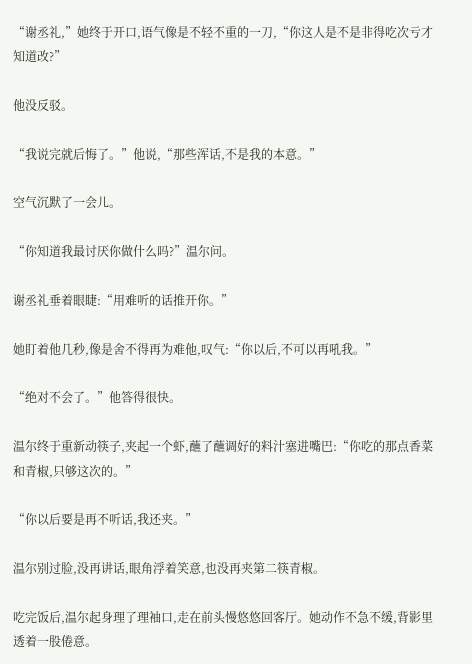“谢丞礼,”她终于开口,语气像是不轻不重的一刀,“你这人是不是非得吃次亏才知道改?”

他没反驳。

“我说完就后悔了。”他说,“那些浑话,不是我的本意。”

空气沉默了一会儿。

“你知道我最讨厌你做什么吗?”温尔问。

谢丞礼垂着眼睫:“用难听的话推开你。”

她盯着他几秒,像是舍不得再为难他,叹气:“你以后,不可以再吼我。”

“绝对不会了。”他答得很快。

温尔终于重新动筷子,夹起一个虾,蘸了蘸调好的料汁塞进嘴巴:“你吃的那点香菜和青椒,只够这次的。”

“你以后要是再不听话,我还夹。”

温尔别过脸,没再讲话,眼角浮着笑意,也没再夹第二筷青椒。

吃完饭后,温尔起身理了理袖口,走在前头慢悠悠回客厅。她动作不急不缓,背影里透着一股倦意。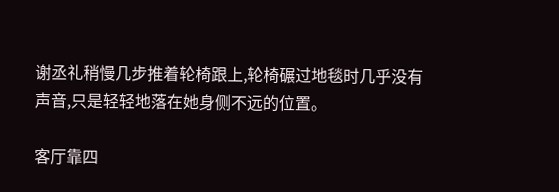谢丞礼稍慢几步推着轮椅跟上,轮椅碾过地毯时几乎没有声音,只是轻轻地落在她身侧不远的位置。

客厅靠四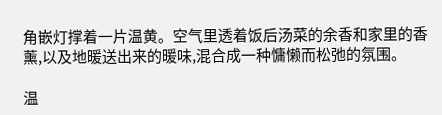角嵌灯撑着一片温黄。空气里透着饭后汤菜的余香和家里的香薰,以及地暖送出来的暖味,混合成一种慵懒而松弛的氛围。

温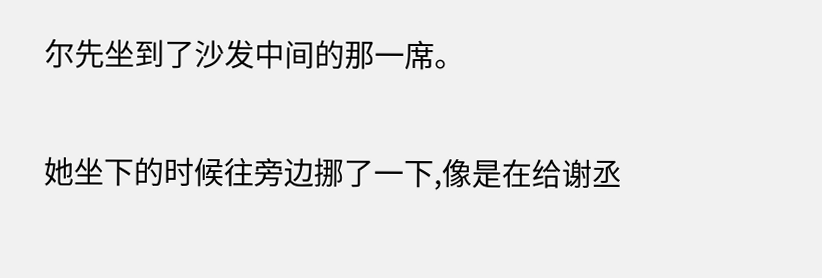尔先坐到了沙发中间的那一席。

她坐下的时候往旁边挪了一下,像是在给谢丞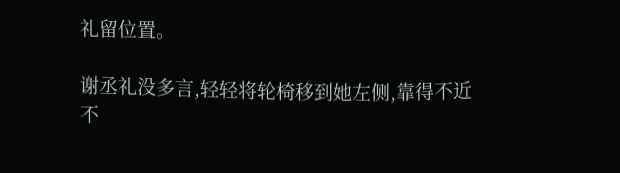礼留位置。

谢丞礼没多言,轻轻将轮椅移到她左侧,靠得不近不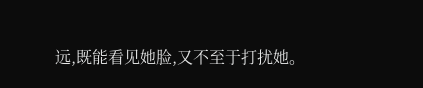远,既能看见她脸,又不至于打扰她。